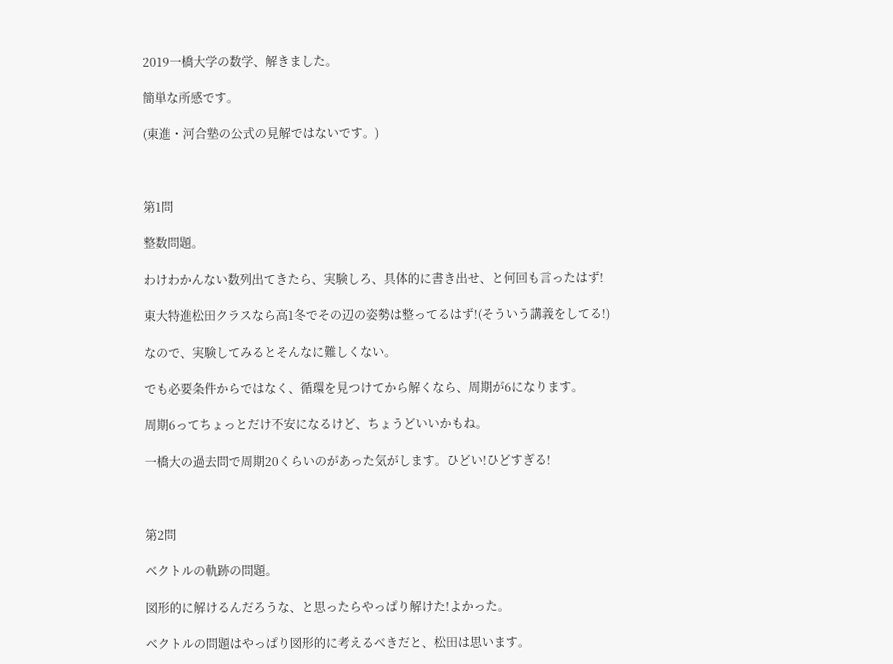2019一橋大学の数学、解きました。

簡単な所感です。

(東進・河合塾の公式の見解ではないです。)



第1問

整数問題。

わけわかんない数列出てきたら、実験しろ、具体的に書き出せ、と何回も言ったはず!

東大特進松田クラスなら高1冬でその辺の姿勢は整ってるはず!(そういう講義をしてる!)

なので、実験してみるとそんなに難しくない。

でも必要条件からではなく、循環を見つけてから解くなら、周期が6になります。

周期6ってちょっとだけ不安になるけど、ちょうどいいかもね。

一橋大の過去問で周期20くらいのがあった気がします。ひどい!ひどすぎる!



第2問

ベクトルの軌跡の問題。

図形的に解けるんだろうな、と思ったらやっぱり解けた!よかった。

ベクトルの問題はやっぱり図形的に考えるべきだと、松田は思います。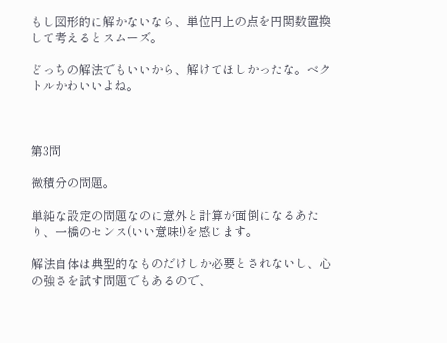もし図形的に解かないなら、単位円上の点を円関数置換して考えるとスムーズ。

どっちの解法でもいいから、解けてほしかったな。ベクトルかわいいよね。



第3問

微積分の問題。

単純な設定の問題なのに意外と計算が面倒になるあたり、一橋のセンス(いい意味!)を感じます。

解法自体は典型的なものだけしか必要とされないし、心の強さを試す問題でもあるので、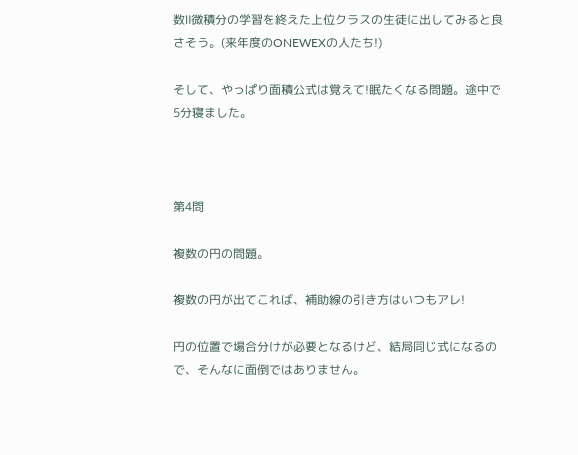数Ⅱ微積分の学習を終えた上位クラスの生徒に出してみると良さそう。(来年度のONEWEXの人たち!)

そして、やっぱり面積公式は覚えて!眠たくなる問題。途中で5分寝ました。



第4問

複数の円の問題。

複数の円が出てこれば、補助線の引き方はいつもアレ!

円の位置で場合分けが必要となるけど、結局同じ式になるので、そんなに面倒ではありません。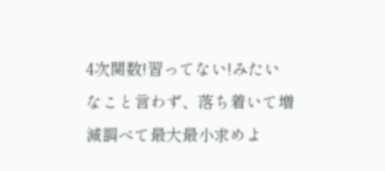4次関数!習ってない!みたいなこと言わず、落ち着いて増減調べて最大最小求めよ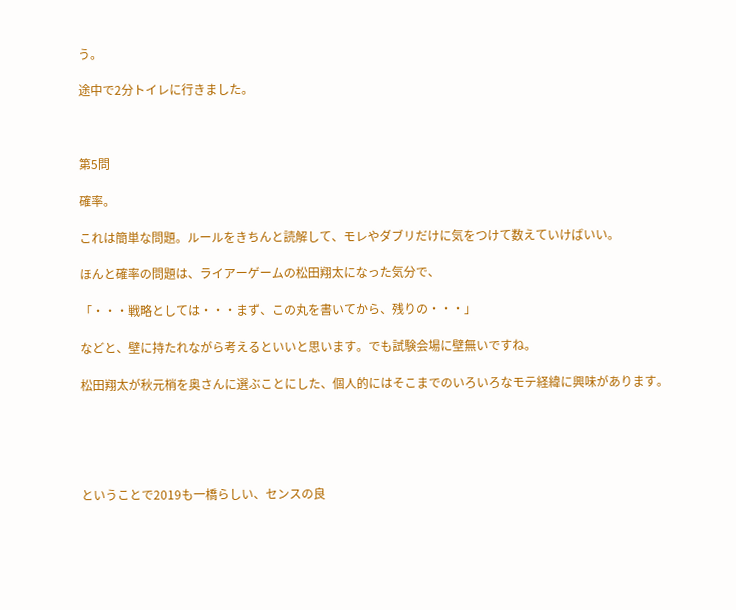う。

途中で2分トイレに行きました。



第5問

確率。

これは簡単な問題。ルールをきちんと読解して、モレやダブリだけに気をつけて数えていけばいい。

ほんと確率の問題は、ライアーゲームの松田翔太になった気分で、

「・・・戦略としては・・・まず、この丸を書いてから、残りの・・・」

などと、壁に持たれながら考えるといいと思います。でも試験会場に壁無いですね。

松田翔太が秋元梢を奥さんに選ぶことにした、個人的にはそこまでのいろいろなモテ経緯に興味があります。





ということで2019も一橋らしい、センスの良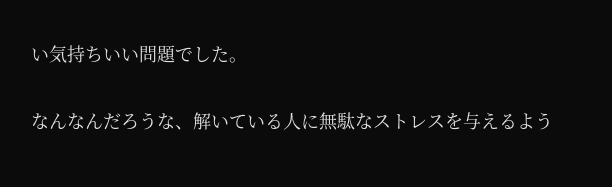い気持ちいい問題でした。

なんなんだろうな、解いている人に無駄なストレスを与えるよう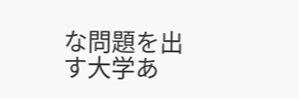な問題を出す大学あ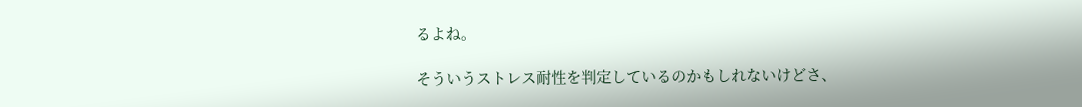るよね。

そういうストレス耐性を判定しているのかもしれないけどさ、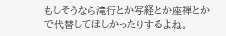もしそうなら滝行とか写経とか座禅とかで代替してほしかったりするよね。